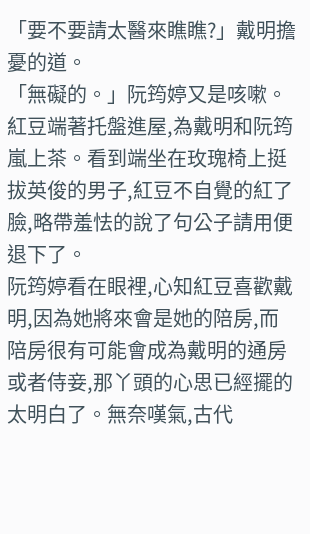「要不要請太醫來瞧瞧?」戴明擔憂的道。
「無礙的。」阮筠婷又是咳嗽。
紅豆端著托盤進屋,為戴明和阮筠嵐上茶。看到端坐在玫瑰椅上挺拔英俊的男子,紅豆不自覺的紅了臉,略帶羞怯的說了句公子請用便退下了。
阮筠婷看在眼裡,心知紅豆喜歡戴明,因為她將來會是她的陪房,而陪房很有可能會成為戴明的通房或者侍妾,那丫頭的心思已經擺的太明白了。無奈嘆氣,古代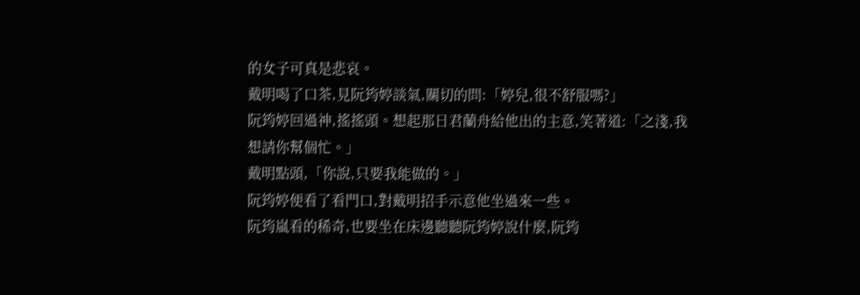的女子可真是悲哀。
戴明喝了口茶,見阮筠婷談氣,關切的問:「婷兒,很不舒服嗎?」
阮筠婷回過神,搖搖頭。想起那日君蘭舟給他出的主意,笑著道:「之淺,我想請你幫個忙。」
戴明點頭,「你說,只要我能做的。」
阮筠婷便看了看門口,對戴明招手示意他坐過來一些。
阮筠嵐看的稀奇,也要坐在床邊聽聽阮筠婷說什麼,阮筠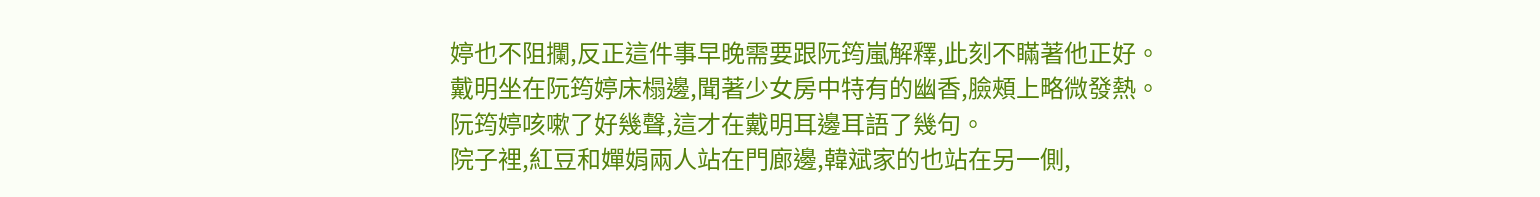婷也不阻攔,反正這件事早晚需要跟阮筠嵐解釋,此刻不瞞著他正好。
戴明坐在阮筠婷床榻邊,聞著少女房中特有的幽香,臉頰上略微發熱。
阮筠婷咳嗽了好幾聲,這才在戴明耳邊耳語了幾句。
院子裡,紅豆和嬋娟兩人站在門廊邊,韓斌家的也站在另一側,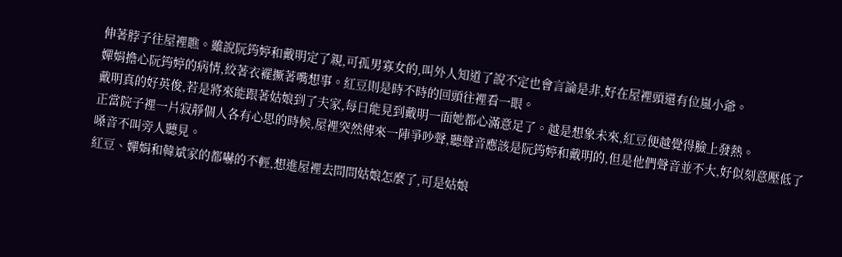伸著脖子往屋裡瞧。雖說阮筠婷和戴明定了親,可孤男寡女的,叫外人知道了說不定也會言論是非,好在屋裡頭還有位嵐小爺。
嬋娟擔心阮筠婷的病情,絞著衣襬撅著嘴想事。紅豆則是時不時的回頭往裡看一眼。
戴明真的好英俊,若是將來能跟著姑娘到了夫家,每日能見到戴明一面她都心滿意足了。越是想象未來,紅豆便越覺得臉上發熱。
正當院子裡一片寂靜個人各有心思的時候,屋裡突然傳來一陣爭吵聲,聽聲音應該是阮筠婷和戴明的,但是他們聲音並不大,好似刻意壓低了嗓音不叫旁人聽見。
紅豆、嬋娟和韓斌家的都嚇的不輕,想進屋裡去問問姑娘怎麼了,可是姑娘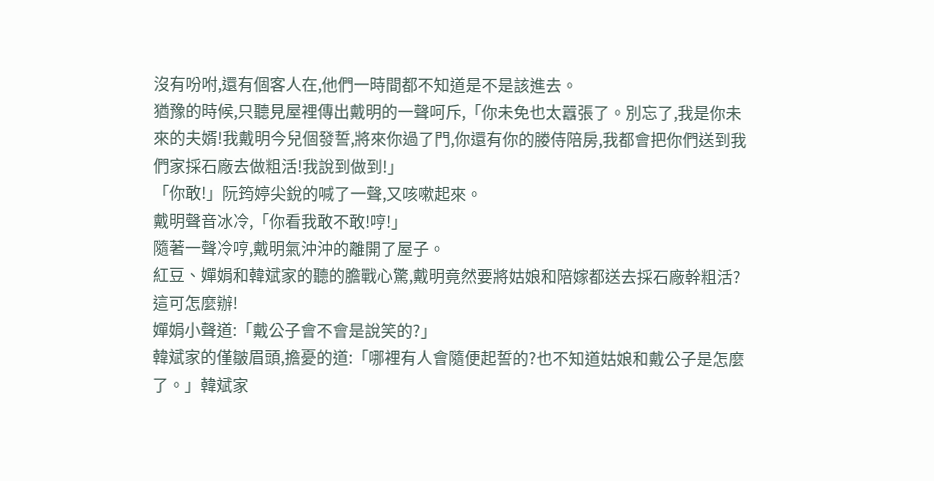沒有吩咐,還有個客人在,他們一時間都不知道是不是該進去。
猶豫的時候,只聽見屋裡傳出戴明的一聲呵斥,「你未免也太囂張了。別忘了,我是你未來的夫婿!我戴明今兒個發誓,將來你過了門,你還有你的媵侍陪房,我都會把你們送到我們家採石廠去做粗活!我說到做到!」
「你敢!」阮筠婷尖銳的喊了一聲,又咳嗽起來。
戴明聲音冰冷,「你看我敢不敢!哼!」
隨著一聲冷哼,戴明氣沖沖的離開了屋子。
紅豆、嬋娟和韓斌家的聽的膽戰心驚,戴明竟然要將姑娘和陪嫁都送去採石廠幹粗活?這可怎麼辦!
嬋娟小聲道:「戴公子會不會是說笑的?」
韓斌家的僅皺眉頭,擔憂的道:「哪裡有人會隨便起誓的?也不知道姑娘和戴公子是怎麼了。」韓斌家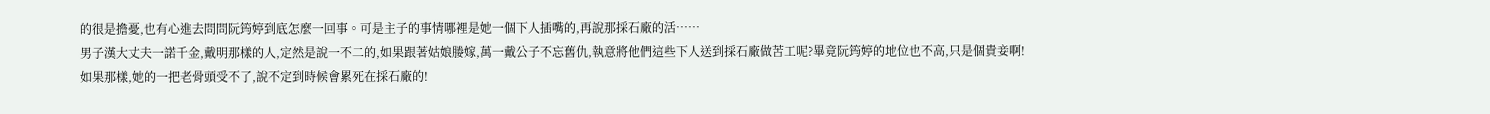的很是擔憂,也有心進去問問阮筠婷到底怎麼一回事。可是主子的事情哪裡是她一個下人插嘴的,再說那採石廠的活……
男子漢大丈夫一諾千金,戴明那樣的人,定然是說一不二的,如果跟著姑娘媵嫁,萬一戴公子不忘舊仇,執意將他們這些下人送到採石廠做苦工呢?畢竟阮筠婷的地位也不高,只是個貴妾啊!
如果那樣,她的一把老骨頭受不了,說不定到時候會累死在採石廠的!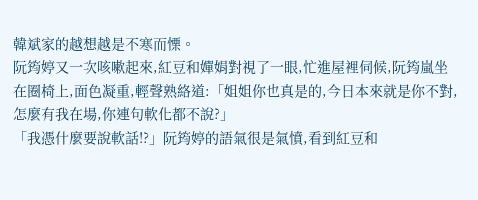韓斌家的越想越是不寒而慄。
阮筠婷又一次咳嗽起來,紅豆和嬋娟對視了一眼,忙進屋裡伺候,阮筠嵐坐在圈椅上,面色凝重,輕聲熟絡道:「姐姐你也真是的,今日本來就是你不對,怎麼有我在場,你連句軟化都不說?」
「我憑什麼要說軟話!?」阮筠婷的語氣很是氣憤,看到紅豆和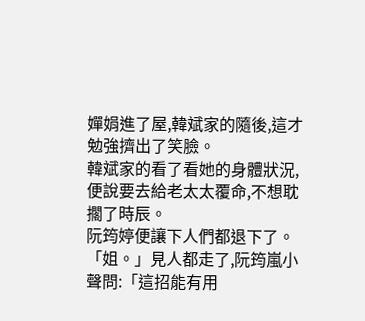嬋娟進了屋,韓斌家的隨後,這才勉強擠出了笑臉。
韓斌家的看了看她的身體狀況,便說要去給老太太覆命,不想耽擱了時辰。
阮筠婷便讓下人們都退下了。
「姐。」見人都走了,阮筠嵐小聲問:「這招能有用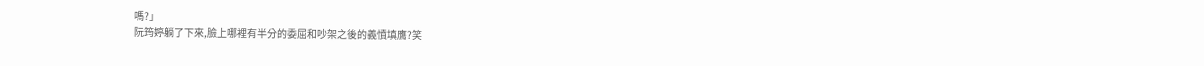嗎?」
阮筠婷躺了下來,臉上哪裡有半分的委屈和吵架之後的義憤填膺?笑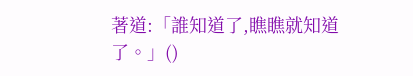著道:「誰知道了,瞧瞧就知道了。」()